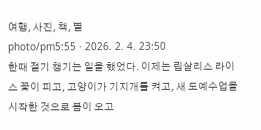여행, 사진, 책, 별
photo/pm5:55 · 2026. 2. 4. 23:50
한때 절기 챙기는 일을 했었다. 이제는 립살리스 라이스 꽃이 피고, 고양이가 기지개를 켜고, 새 도예수업을 시작한 것으로 봄이 오고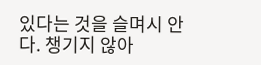있다는 것을 슬며시 안다. 챙기지 않아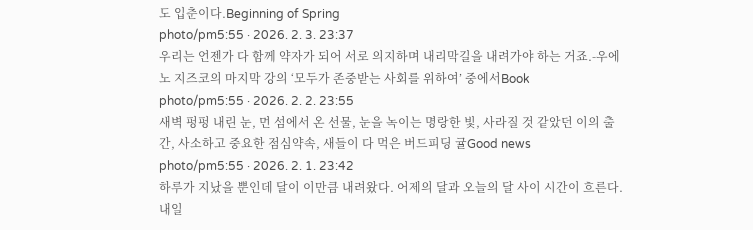도 입춘이다.Beginning of Spring
photo/pm5:55 · 2026. 2. 3. 23:37
우리는 언젠가 다 함께 약자가 되어 서로 의지하며 내리막길을 내려가야 하는 거죠.-우에노 지즈코의 마지막 강의 ‘모두가 존중받는 사회를 위하여’ 중에서Book
photo/pm5:55 · 2026. 2. 2. 23:55
새벽 펑펑 내린 눈, 먼 섬에서 온 선물, 눈을 녹이는 명랑한 빛, 사라질 것 같았던 이의 출간, 사소하고 중요한 점심약속, 새들이 다 먹은 버드피딩 귤Good news
photo/pm5:55 · 2026. 2. 1. 23:42
하루가 지났을 뿐인데 달이 이만큼 내려왔다. 어제의 달과 오늘의 달 사이 시간이 흐른다. 내일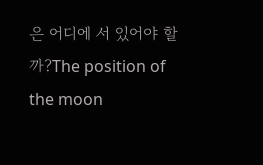은 어디에 서 있어야 할까?The position of the moon